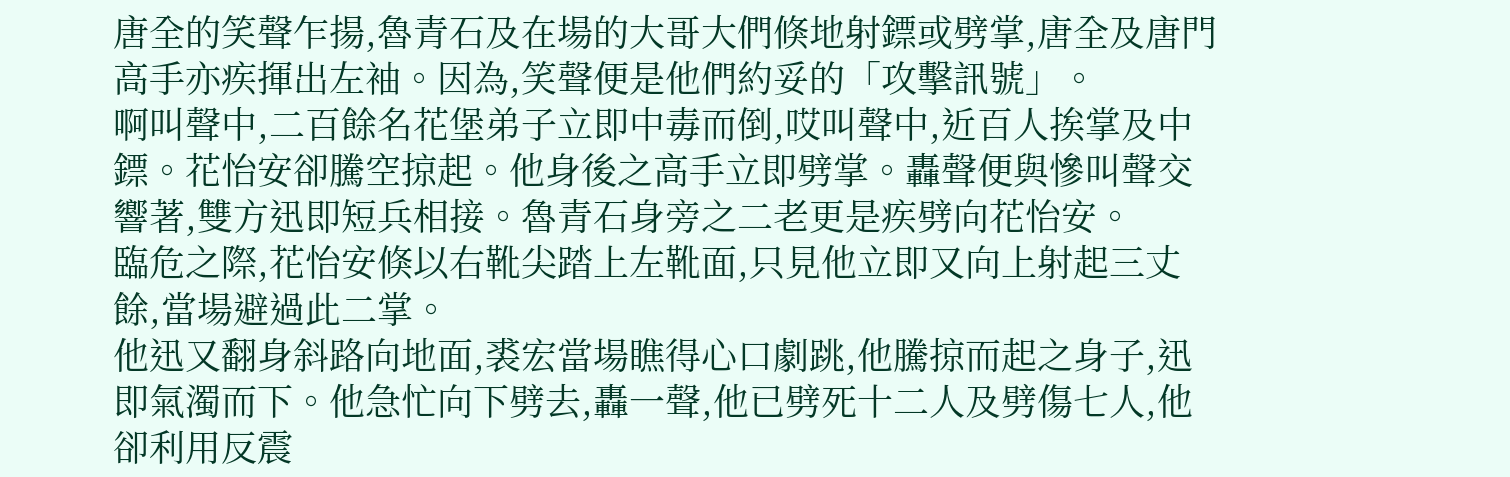唐全的笑聲乍揚,魯青石及在場的大哥大們倏地射鏢或劈掌,唐全及唐門高手亦疾揮出左袖。因為,笑聲便是他們約妥的「攻擊訊號」。
啊叫聲中,二百餘名花堡弟子立即中毒而倒,哎叫聲中,近百人挨掌及中鏢。花怡安卻騰空掠起。他身後之高手立即劈掌。轟聲便與慘叫聲交響著,雙方迅即短兵相接。魯青石身旁之二老更是疾劈向花怡安。
臨危之際,花怡安倏以右靴尖踏上左靴面,只見他立即又向上射起三丈餘,當場避過此二掌。
他迅又翻身斜路向地面,裘宏當場瞧得心口劇跳,他騰掠而起之身子,迅即氣濁而下。他急忙向下劈去,轟一聲,他已劈死十二人及劈傷七人,他卻利用反震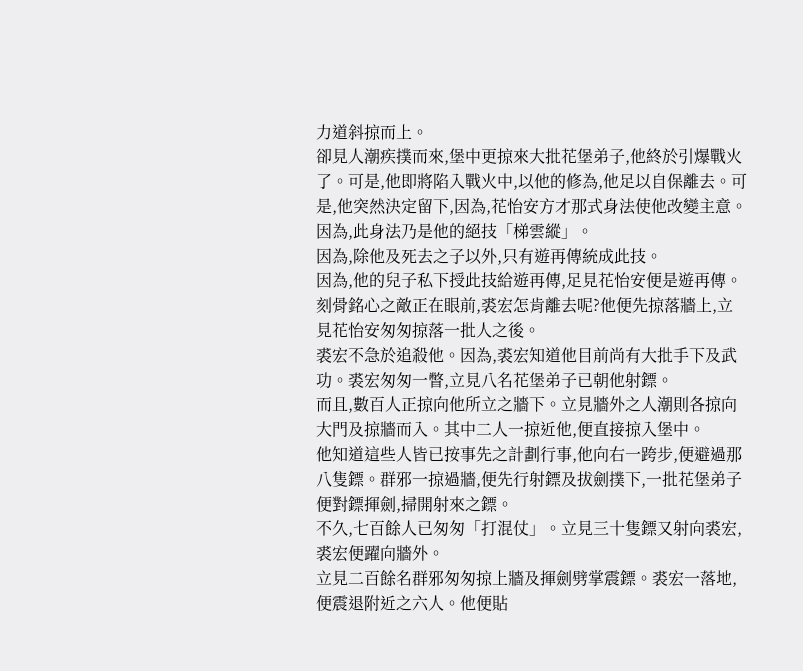力道斜掠而上。
卻見人潮疾撲而來,堡中更掠來大批花堡弟子,他終於引爆戰火了。可是,他即將陷入戰火中,以他的修為,他足以自保離去。可是,他突然決定留下,因為,花怡安方才那式身法使他改變主意。
因為,此身法乃是他的絕技「梯雲縱」。
因為,除他及死去之子以外,只有遊再傳統成此技。
因為,他的兒子私下授此技給遊再傳,足見花怡安便是遊再傳。刻骨銘心之敵正在眼前,裘宏怎肯離去呢?他便先掠落牆上,立見花怡安匆匆掠落一批人之後。
裘宏不急於追殺他。因為,裘宏知道他目前尚有大批手下及武功。裘宏匆匆一瞥,立見八名花堡弟子已朝他射鏢。
而且,數百人正掠向他所立之牆下。立見牆外之人潮則各掠向大門及掠牆而入。其中二人一掠近他,便直接掠入堡中。
他知道這些人皆已按事先之計劃行事,他向右一跨步,便避過那八隻鏢。群邪一掠過牆,便先行射鏢及拔劍撲下,一批花堡弟子便對鏢揮劍,掃開射來之鏢。
不久,七百餘人已匆匆「打混仗」。立見三十隻鏢又射向裘宏,裘宏便躍向牆外。
立見二百餘名群邪匆匆掠上牆及揮劍劈掌震鏢。裘宏一落地,便震退附近之六人。他便貼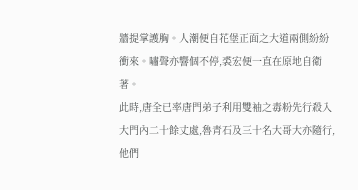牆提掌護胸。人潮便自花堡正面之大道兩側紛紛衝來。嘯聲亦響個不停,裘宏便一直在原地自衛著。
此時,唐全已率唐門弟子利用雙袖之毒粉先行殺入大門內二十餘丈處,魯青石及三十名大哥大亦隨行,他們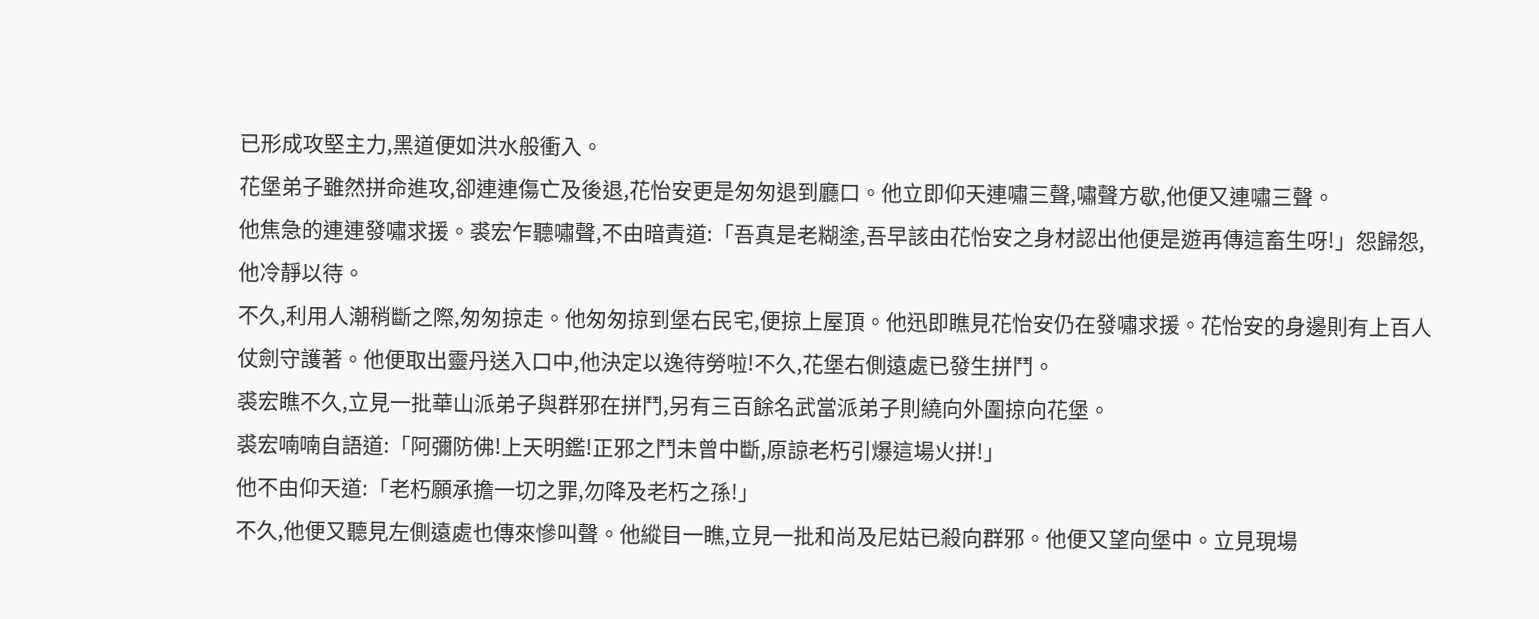已形成攻堅主力,黑道便如洪水般衝入。
花堡弟子雖然拼命進攻,卻連連傷亡及後退,花怡安更是匆匆退到廳口。他立即仰天連嘯三聲,嘯聲方歇,他便又連嘯三聲。
他焦急的連連發嘯求援。裘宏乍聽嘯聲,不由暗責道:「吾真是老糊塗,吾早該由花怡安之身材認出他便是遊再傳這畜生呀!」怨歸怨,他冷靜以待。
不久,利用人潮稍斷之際,匆匆掠走。他匆匆掠到堡右民宅,便掠上屋頂。他迅即瞧見花怡安仍在發嘯求援。花怡安的身邊則有上百人仗劍守護著。他便取出靈丹送入口中,他決定以逸待勞啦!不久,花堡右側遠處已發生拼鬥。
裘宏瞧不久,立見一批華山派弟子與群邪在拼鬥,另有三百餘名武當派弟子則繞向外圍掠向花堡。
裘宏喃喃自語道:「阿彌防佛!上天明鑑!正邪之鬥未曾中斷,原諒老朽引爆這場火拼!」
他不由仰天道:「老朽願承擔一切之罪,勿降及老朽之孫!」
不久,他便又聽見左側遠處也傳來慘叫聲。他縱目一瞧,立見一批和尚及尼姑已殺向群邪。他便又望向堡中。立見現場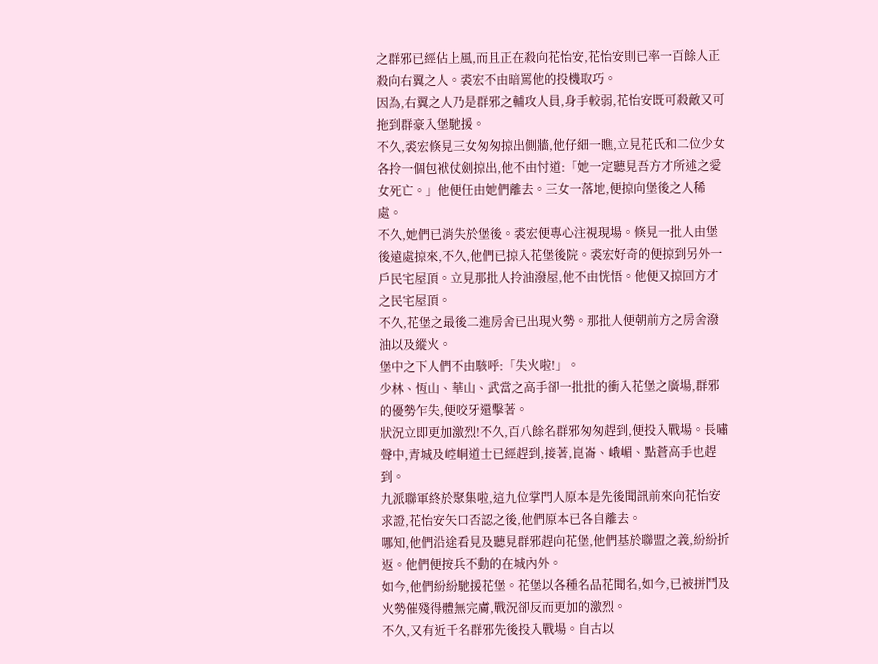之群邪已經佔上風,而且正在殺向花怡安,花怡安則已率一百餘人正殺向右翼之人。裘宏不由暗罵他的投機取巧。
因為,右翼之人乃是群邪之輔攻人員,身手較弱,花怡安既可殺敵又可拖到群豪入堡馳援。
不久,裘宏倏見三女匆匆掠出側牆,他仔細一瞧,立見花氏和二位少女各拎一個包袱仗劍掠出,他不由忖道:「她一定聽見吾方才所述之愛女死亡。」他便任由她們離去。三女一落地,便掠向堡後之人稀處。
不久,她們已消失於堡後。裘宏便專心注視現場。倏見一批人由堡後遠處掠來,不久,他們已掠入花堡後院。裘宏好奇的便掠到另外一戶民宅屋頂。立見那批人拎油潑屋,他不由恍悟。他便又掠回方才之民宅屋頂。
不久,花堡之最後二進房舍已出現火勢。那批人便朝前方之房舍潑油以及縱火。
堡中之下人們不由駭呼:「失火啦!」。
少林、恆山、華山、武當之高手卻一批批的衝入花堡之廣場,群邪的優勢乍失,便咬牙還擊著。
狀況立即更加激烈!不久,百八餘名群邪匆匆趕到,便投入戰場。長嘯聲中,青城及崆峒道士已經趕到,接著,崑崙、峨嵋、點蒼高手也趕到。
九派聯軍終於聚集啦,這九位掌門人原本是先後聞訊前來向花怡安求證,花怡安矢口否認之後,他們原本已各自離去。
哪知,他們沿途看見及聽見群邪趕向花堡,他們基於聯盟之義,紛紛折返。他們便按兵不動的在城內外。
如今,他們紛紛馳援花堡。花堡以各種名品花聞名,如今,已被拼鬥及火勢催殘得體無完膚,戰況卻反而更加的激烈。
不久,又有近千名群邪先後投入戰場。自古以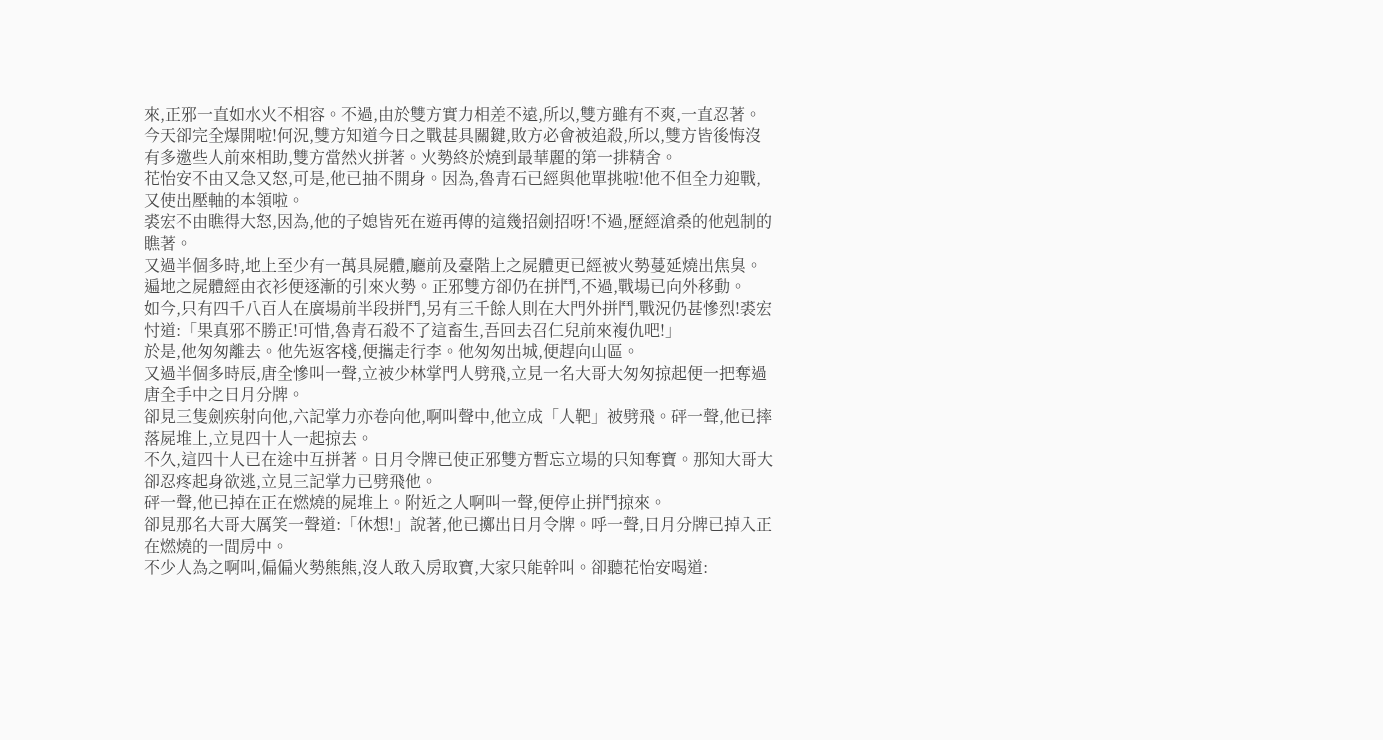來,正邪一直如水火不相容。不過,由於雙方實力相差不遠,所以,雙方雖有不爽,一直忍著。
今天卻完全爆開啦!何況,雙方知道今日之戰甚具關鍵,敗方必會被追殺,所以,雙方皆後悔沒有多邀些人前來相助,雙方當然火拼著。火勢終於燒到最華麗的第一排精舍。
花怡安不由又急又怒,可是,他已抽不開身。因為,魯青石已經與他單挑啦!他不但全力迎戰,又使出壓軸的本領啦。
裘宏不由瞧得大怒,因為,他的子媳皆死在遊再傳的這幾招劍招呀!不過,歷經滄桑的他剋制的瞧著。
又過半個多時,地上至少有一萬具屍體,廳前及臺階上之屍體更已經被火勢蔓延燒出焦臭。遍地之屍體經由衣衫便逐漸的引來火勢。正邪雙方卻仍在拼鬥,不過,戰場已向外移動。
如今,只有四千八百人在廣場前半段拼鬥,另有三千餘人則在大門外拼鬥,戰況仍甚慘烈!裘宏忖道:「果真邪不勝正!可惜,魯青石殺不了這畜生,吾回去召仁兒前來複仇吧!」
於是,他匆匆離去。他先返客棧,便攜走行李。他匆匆出城,便趕向山區。
又過半個多時辰,唐全慘叫一聲,立被少林掌門人劈飛,立見一名大哥大匆匆掠起便一把奪過唐全手中之日月分牌。
卻見三隻劍疾射向他,六記掌力亦卷向他,啊叫聲中,他立成「人靶」被劈飛。砰一聲,他已摔落屍堆上,立見四十人一起掠去。
不久,這四十人已在途中互拼著。日月令牌已使正邪雙方暫忘立場的只知奪寶。那知大哥大卻忍疼起身欲逃,立見三記掌力已劈飛他。
砰一聲,他已掉在正在燃燒的屍堆上。附近之人啊叫一聲,便停止拼鬥掠來。
卻見那名大哥大厲笑一聲道:「休想!」說著,他已擲出日月令牌。呼一聲,日月分牌已掉入正在燃燒的一間房中。
不少人為之啊叫,偏偏火勢熊熊,沒人敢入房取寶,大家只能幹叫。卻聽花怡安喝道: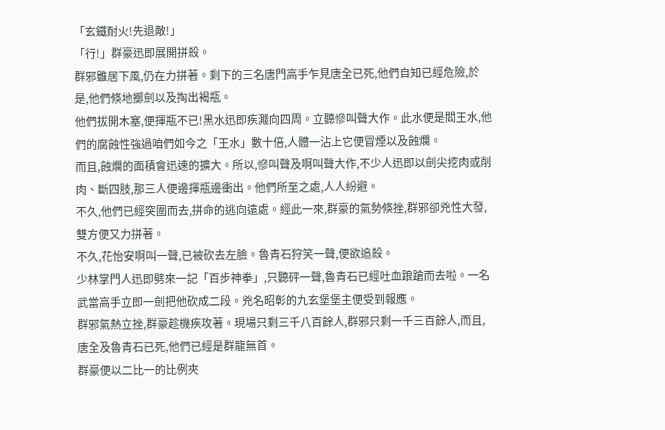「玄鐵耐火!先退敵!」
「行!」群豪迅即展開拼殺。
群邪雖居下風,仍在力拼著。剩下的三名唐門高手乍見唐全已死,他們自知已經危險,於是,他們倏地擲劍以及掏出褐瓶。
他們拔開木塞,便揮瓶不已!黑水迅即疾濺向四周。立聽慘叫聲大作。此水便是閻王水,他們的腐蝕性強過咱們如今之「王水」數十倍,人體一沾上它便冒煙以及蝕爛。
而且,蝕爛的面積會迅速的擴大。所以,慘叫聲及啊叫聲大作,不少人迅即以劍尖挖肉或削肉、斷四肢,那三人便邊揮瓶邊衝出。他們所至之處,人人紛避。
不久,他們已經突圍而去,拼命的逃向遠處。經此一來,群豪的氣勢倏挫,群邪卻兇性大發,雙方便又力拼著。
不久,花怡安啊叫一聲,已被砍去左臉。魯青石狩笑一聲,便欲追殺。
少林掌門人迅即劈來一記「百步神拳」,只聽砰一聲,魯青石已經吐血踉蹌而去啦。一名武當高手立即一劍把他砍成二段。兇名昭彰的九玄堡堡主便受到報應。
群邪氣熱立挫,群豪趁機疾攻著。現場只剩三千八百餘人,群邪只剩一千三百餘人,而且,唐全及魯青石已死,他們已經是群龍無首。
群豪便以二比一的比例夾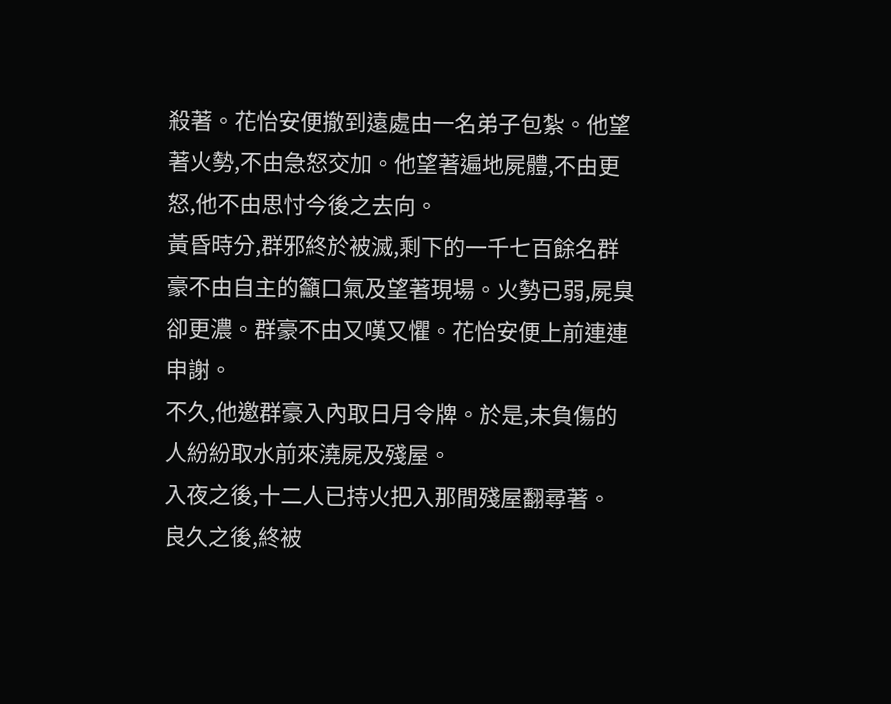殺著。花怡安便撤到遠處由一名弟子包紮。他望著火勢,不由急怒交加。他望著遍地屍體,不由更怒,他不由思忖今後之去向。
黃昏時分,群邪終於被滅,剩下的一千七百餘名群豪不由自主的籲口氣及望著現場。火勢已弱,屍臭卻更濃。群豪不由又嘆又懼。花怡安便上前連連申謝。
不久,他邀群豪入內取日月令牌。於是,未負傷的人紛紛取水前來澆屍及殘屋。
入夜之後,十二人已持火把入那間殘屋翻尋著。
良久之後,終被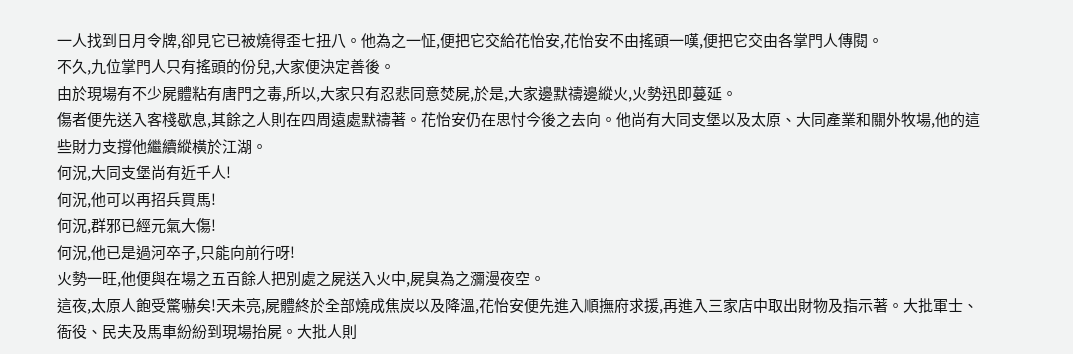一人找到日月令牌,卻見它已被燒得歪七扭八。他為之一怔,便把它交給花怡安,花怡安不由搖頭一嘆,便把它交由各掌門人傳閱。
不久,九位掌門人只有搖頭的份兒,大家便決定善後。
由於現場有不少屍體粘有唐門之毒,所以,大家只有忍悲同意焚屍,於是,大家邊默禱邊縱火,火勢迅即蔓延。
傷者便先送入客棧歇息,其餘之人則在四周遠處默禱著。花怡安仍在思忖今後之去向。他尚有大同支堡以及太原、大同產業和關外牧場,他的這些財力支撐他繼續縱橫於江湖。
何況,大同支堡尚有近千人!
何況,他可以再招兵買馬!
何況,群邪已經元氣大傷!
何況,他已是過河卒子,只能向前行呀!
火勢一旺,他便與在場之五百餘人把別處之屍送入火中,屍臭為之瀰漫夜空。
這夜,太原人飽受驚嚇矣!天未亮,屍體終於全部燒成焦炭以及降溫,花怡安便先進入順撫府求援,再進入三家店中取出財物及指示著。大批軍士、衙役、民夫及馬車紛紛到現場抬屍。大批人則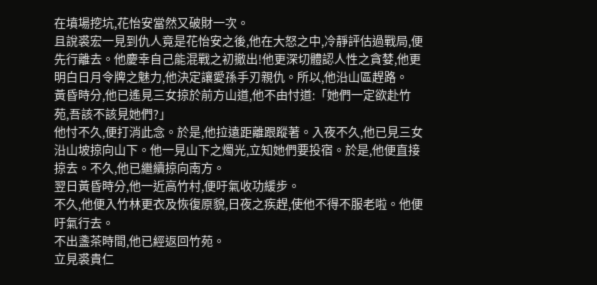在墳場挖坑,花怡安當然又破財一次。
且說裘宏一見到仇人竟是花怡安之後,他在大怒之中,冷靜評估過戰局,便先行離去。他慶幸自己能混戰之初撤出!他更深切體認人性之貪婪,他更明白日月令牌之魅力,他決定讓愛孫手刃親仇。所以,他沿山區趕路。
黃昏時分,他已遙見三女掠於前方山道,他不由忖道:「她們一定欲赴竹苑,吾該不該見她們?」
他忖不久,便打消此念。於是,他拉遠距離跟蹤著。入夜不久,他已見三女沿山坡掠向山下。他一見山下之燭光,立知她們要投宿。於是,他便直接掠去。不久,他已繼續掠向南方。
翌日黃昏時分,他一近高竹村,便吁氣收功緩步。
不久,他便入竹林更衣及恢復原貌,日夜之疾趕,使他不得不服老啦。他便吁氣行去。
不出盞茶時間,他已經返回竹苑。
立見裘貴仁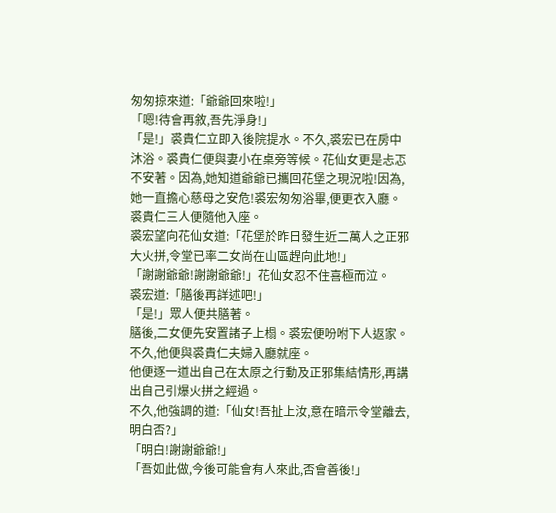匆匆掠來道:「爺爺回來啦!」
「嗯!待會再敘,吾先淨身!」
「是!」裘貴仁立即入後院提水。不久,裘宏已在房中沐浴。裘貴仁便與妻小在桌旁等候。花仙女更是忐忑不安著。因為,她知道爺爺已攜回花堡之現況啦!因為,她一直擔心慈母之安危!裘宏匆匆浴畢,便更衣入廳。裘貴仁三人便隨他入座。
裘宏望向花仙女道:「花堡於昨日發生近二萬人之正邪大火拼,令堂已率二女尚在山區趕向此地!」
「謝謝爺爺!謝謝爺爺!」花仙女忍不住喜極而泣。
裘宏道:「膳後再詳述吧!」
「是!」眾人便共膳著。
膳後,二女便先安置諸子上榻。裘宏便吩咐下人返家。不久,他便與裘貴仁夫婦入廳就座。
他便逐一道出自己在太原之行動及正邪集結情形,再講出自己引爆火拼之經過。
不久,他強調的道:「仙女!吾扯上汝,意在暗示令堂離去,明白否?」
「明白!謝謝爺爺!」
「吾如此做,今後可能會有人來此,否會善後!」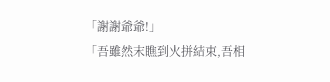「謝謝爺爺!」
「吾雖然末瞧到火拼結束,吾相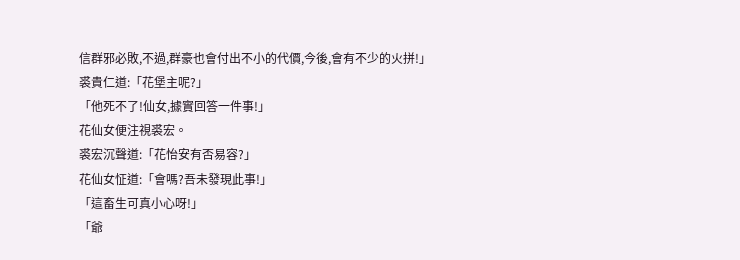信群邪必敗,不過,群豪也會付出不小的代價,今後,會有不少的火拼!」
裘貴仁道:「花堡主呢?」
「他死不了!仙女,據實回答一件事!」
花仙女便注視裘宏。
裘宏沉聲道:「花怡安有否易容?」
花仙女怔道:「會嗎?吾未發現此事!」
「這畜生可真小心呀!」
「爺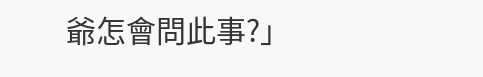爺怎會問此事?」